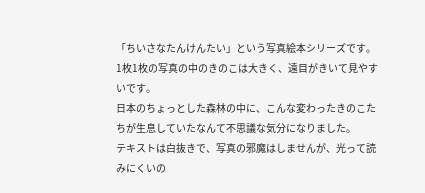「ちいさなたんけんたい」という写真絵本シリーズです。
1枚1枚の写真の中のきのこは大きく、遠目がきいて見やすいです。
日本のちょっとした森林の中に、こんな変わったきのこたちが生息していたなんて不思議な気分になりました。
テキストは白抜きで、写真の邪魔はしませんが、光って読みにくいの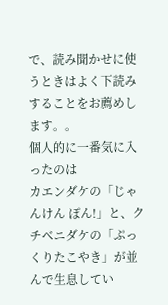で、読み聞かせに使うときはよく下読みすることをお薦めします。。
個人的に一番気に入ったのは
カエンダケの「じゃんけん ぽん!」と、クチベニダケの「ぷっくりたこやき」が並んで生息してい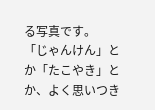る写真です。
「じゃんけん」とか「たこやき」とか、よく思いつき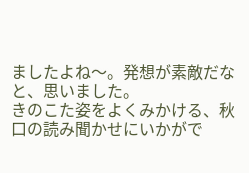ましたよね〜。発想が素敵だなと、思いました。
きのこた姿をよくみかける、秋口の読み聞かせにいかがで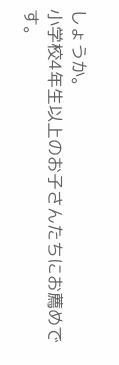しょうか。
小学校4年生以上のお子さんたちにお薦めです。